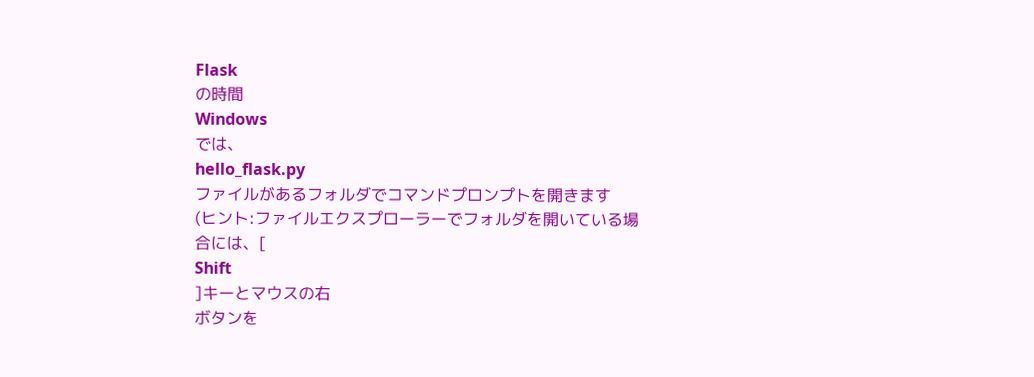Flask
の時間
Windows
では、
hello_flask.py
ファイルがあるフォルダでコマンドプロンプトを開きます
(ヒント:ファイルエクスプローラーでフォルダを開いている場合には、[
Shift
]キーとマウスの右
ボタンを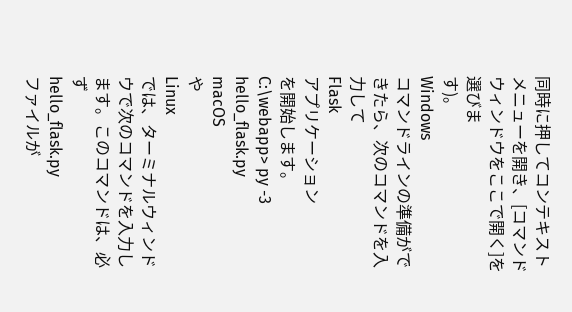同時に押してコンテキストメニューを開き、[コマンドウィンドウをここで開く]を選びま
す)。
Windows
コマンドラインの準備ができたら、次のコマンドを入力して
Flask
アプリケーション
を開始します。
C:\webapp> py -3 hello_flask.py
macOS
や
Linux
では、ターミナルウィンドウで次のコマンドを入力します。このコマンドは、必
ず
hello_flask.py
ファイルが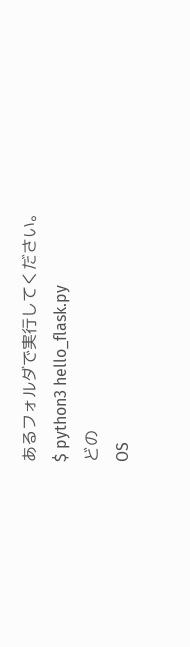あるフォルダで実行してください。
$ python3 hello_flask.py
どの
OS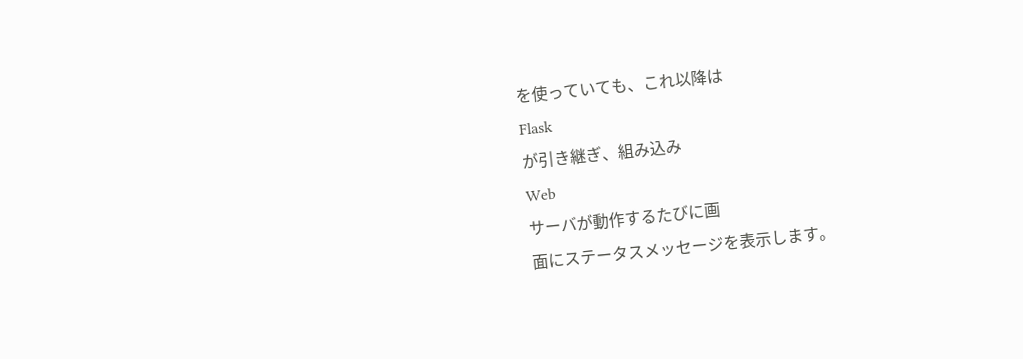を使っていても、これ以降は
Flask
が引き継ぎ、組み込み
Web
サーバが動作するたびに画
面にステータスメッセージを表示します。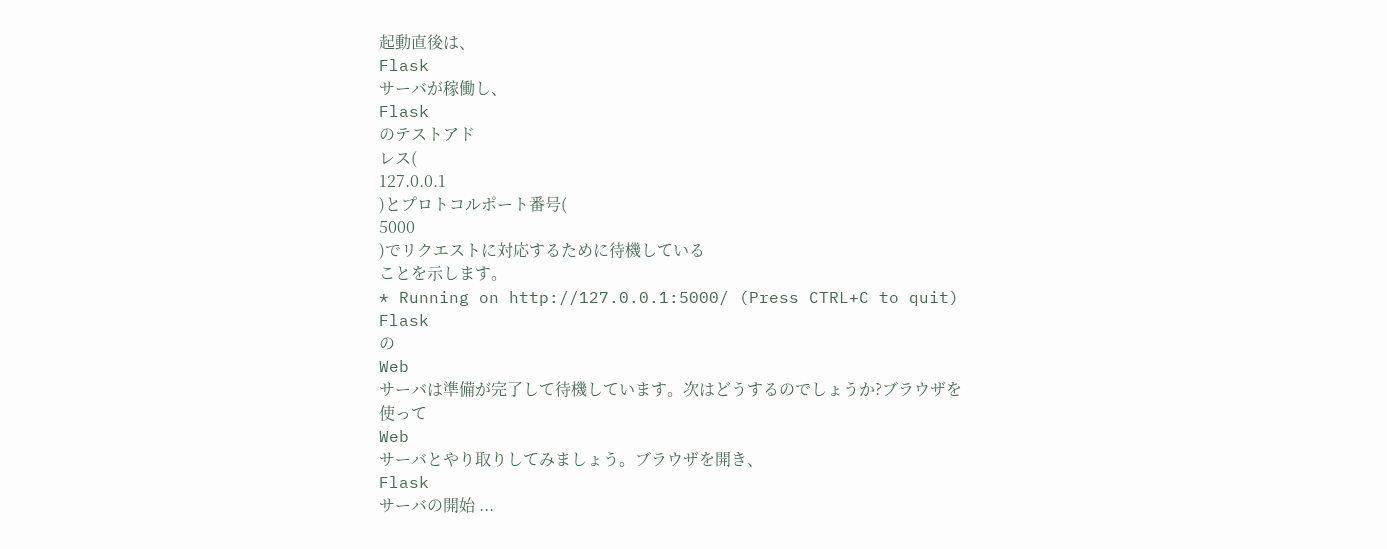起動直後は、
Flask
サーバが稼働し、
Flask
のテストアド
レス(
127.0.0.1
)とプロトコルポート番号(
5000
)でリクエストに対応するために待機している
ことを示します。
* Running on http://127.0.0.1:5000/ (Press CTRL+C to quit)
Flask
の
Web
サーバは準備が完了して待機しています。次はどうするのでしょうか?ブラウザを
使って
Web
サーバとやり取りしてみましょう。ブラウザを開き、
Flask
サーバの開始 ...